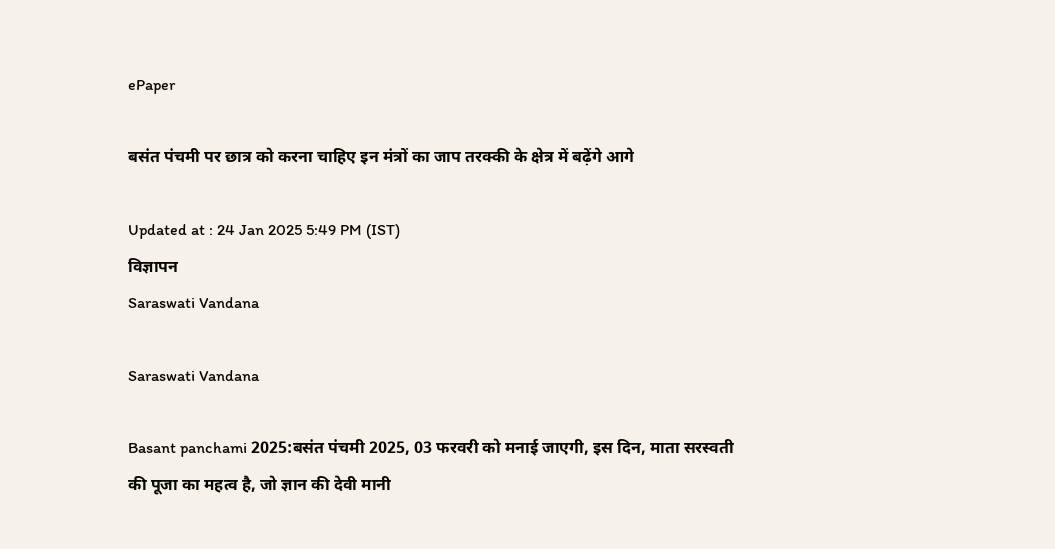ePaper

बसंत पंचमी पर छात्र को करना चाहिए इन मंत्रों का जाप तरक्की के क्षेत्र में बढ़ेंगे आगे

Updated at : 24 Jan 2025 5:49 PM (IST)
विज्ञापन
Saraswati Vandana

Saraswati Vandana

Basant panchami 2025:बसंत पंचमी 2025, 03 फरवरी को मनाई जाएगी, इस दिन, माता सरस्वती की पूजा का महत्व है, जो ज्ञान की देवी मानी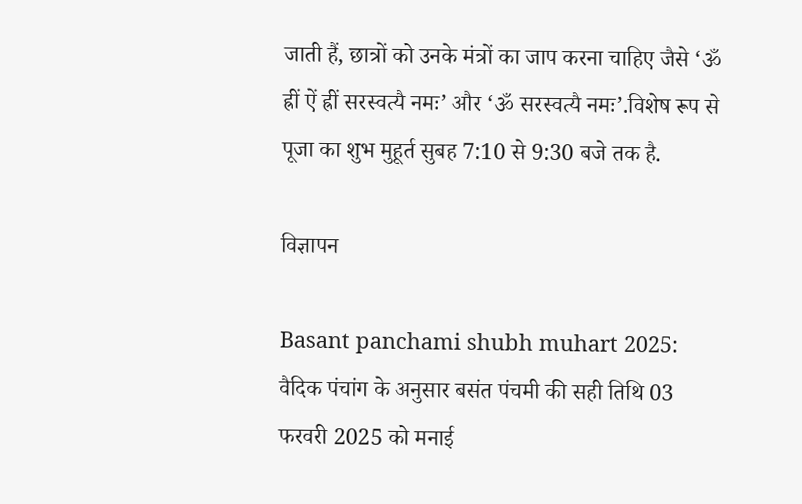जाती हैं, छात्रों को उनके मंत्रों का जाप करना चाहिए जैसे ‘ॐ ह्रीं ऐं ह्रीं सरस्वत्यै नमः’ और ‘ॐ सरस्वत्यै नमः’.विशेष रूप से पूजा का शुभ मुहूर्त सुबह 7:10 से 9:30 बजे तक है.

विज्ञापन

Basant panchami shubh muhart 2025: वैदिक पंचांग के अनुसार बसंत पंचमी की सही तिथि 03 फरवरी 2025 को मनाई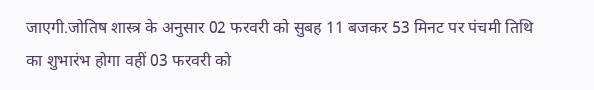जाएगी.जोतिष शास्त्र के अनुसार 02 फरवरी को सुबह 11 बजकर 53 मिनट पर पंचमी तिथि का शुभारंभ होगा वहीं 03 फरवरी को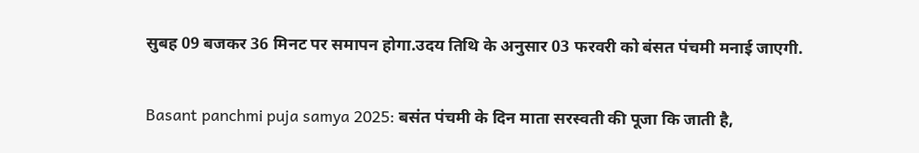सुबह 09 बजकर 36 मिनट पर समापन होगा.उदय तिथि के अनुसार 03 फरवरी को बंसत पंचमी मनाई जाएगी.

Basant panchmi puja samya 2025: बसंत पंचमी के दिन माता सरस्वती की पूजा कि जाती है,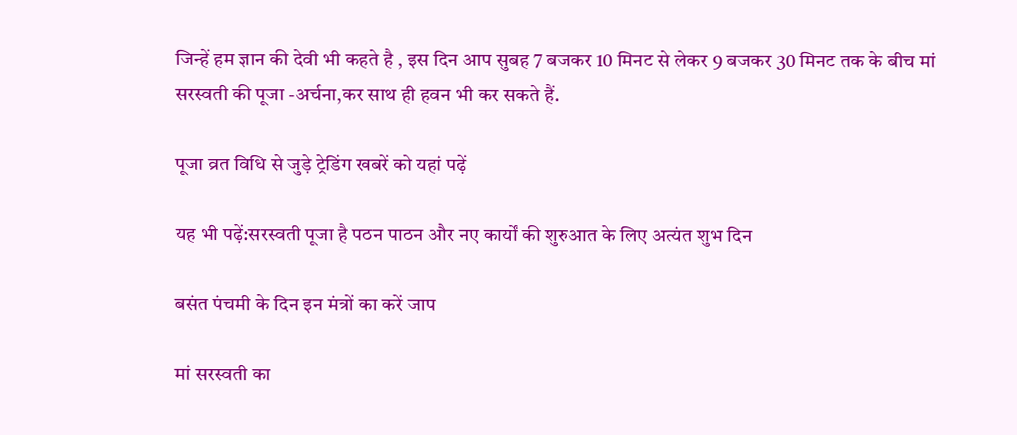जिन्हें हम ज्ञान की देवी भी कहते है , इस दिन आप सुबह 7 बजकर 10 मिनट से लेकर 9 बजकर 30 मिनट तक के बीच मां सरस्वती की पूजा -अर्चना,कर साथ ही हवन भी कर सकते हैं.

पूजा व्रत विधि से जुड़े ट्रेडिंग खबरें को यहां पढ़ें

यह भी पढ़ें:सरस्वती पूजा है पठन पाठन और नए कार्यों की शुरुआत के लिए अत्यंत शुभ दिन

बसंत पंचमी के दिन इन मंत्रों का करें जाप

मां सरस्वती का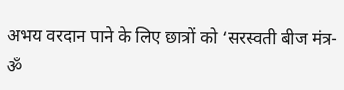अभय वरदान पाने के लिए छात्रों को ‘सरस्वती बीज मंत्र- ॐ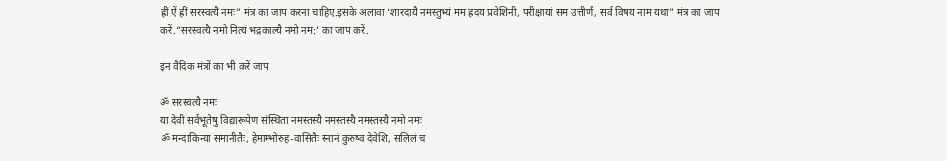ह्रीं ऐं ह्रीं सरस्वत्यै नमः” मंत्र का जाप करना चाहिए.इसके अलावा ‘शारदायै नमस्तुभ्यं मम ह्रदय प्रवेशिनी, परीक्षायां सम उत्तीर्णं, सर्व विषय नाम यथा” मंत्र का जाप करें.“सरस्वत्यै नमो नित्यं भद्रकाल्यै नमो नम:’ का जाप करें.

इन वैदिक मंत्रों का भी करें जाप

ॐ सरस्वत्यै नमः
या देवी सर्वभूतेषु विद्यारूपेण संस्थिता नमस्तस्यै नमस्तस्यै नमस्तस्यै नमो नमः
ॐ मन्दाकिन्या समानीतैः, हेमाम्भोरुह-वासितैः स्नानं कुरुष्व देवेशि, सलिलं च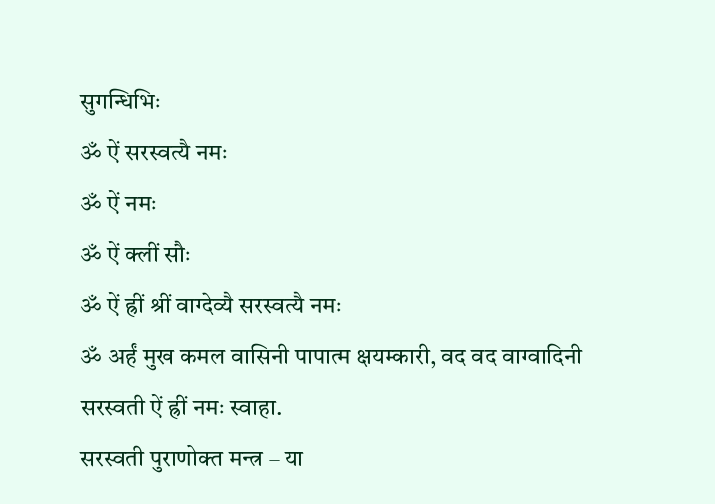सुगन्धिभिः
ॐ ऐं सरस्वत्यै नमः
ॐ ऐं नमः
ॐ ऐं क्लीं सौः
ॐ ऐं ह्रीं श्रीं वाग्देव्यै सरस्वत्यै नमः
ॐ अर्हं मुख कमल वासिनी पापात्म क्षयम्कारी, वद वद वाग्वादिनी सरस्वती ऐं ह्रीं नमः स्वाहा.
सरस्वती पुराणोक्त मन्त्र – या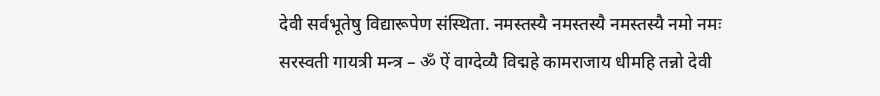देवी सर्वभूतेषु विद्यारूपेण संस्थिता. नमस्तस्यै नमस्तस्यै नमस्तस्यै नमो नमः
सरस्वती गायत्री मन्त्र – ॐ ऐं वाग्देव्यै विद्महे कामराजाय धीमहि तन्नो देवी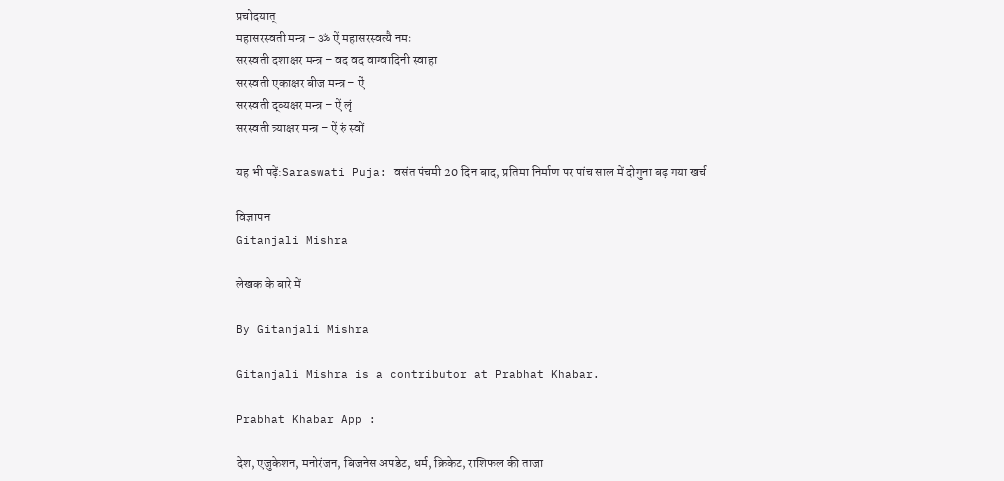प्रचोदयात्
महासरस्वती मन्त्र – ॐ ऐं महासरस्वत्यै नमः
सरस्वती दशाक्षर मन्त्र – वद वद वाग्वादिनी स्वाहा
सरस्वती एकाक्षर बीज मन्त्र – ऐं
सरस्वती द्व्यक्षर मन्त्र – ऐं लृं
सरस्वती त्र्याक्षर मन्त्र – ऐं रुं स्वों

यह भी पढ़ें:Saraswati Puja: वसंत पंचमी 20 दिन बाद, प्रतिमा निर्माण पर पांच साल में दोगुना बढ़ गया खर्च

विज्ञापन
Gitanjali Mishra

लेखक के बारे में

By Gitanjali Mishra

Gitanjali Mishra is a contributor at Prabhat Khabar.

Prabhat Khabar App :

देश, एजुकेशन, मनोरंजन, बिजनेस अपडेट, धर्म, क्रिकेट, राशिफल की ताजा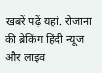खबरें पढ़ें यहां. रोजाना की ब्रेकिंग हिंदी न्यूज और लाइव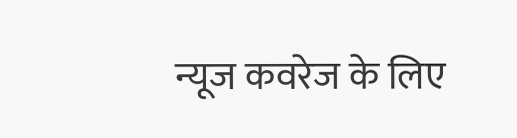न्यूज कवरेज के लिए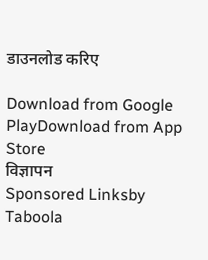डाउनलोड करिए

Download from Google PlayDownload from App Store
विज्ञापन
Sponsored Linksby Taboola